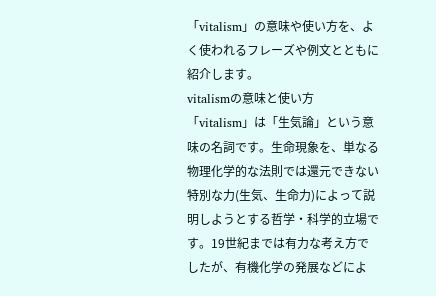「vitalism」の意味や使い方を、よく使われるフレーズや例文とともに紹介します。
vitalismの意味と使い方
「vitalism」は「生気論」という意味の名詞です。生命現象を、単なる物理化学的な法則では還元できない特別な力(生気、生命力)によって説明しようとする哲学・科学的立場です。19世紀までは有力な考え方でしたが、有機化学の発展などによ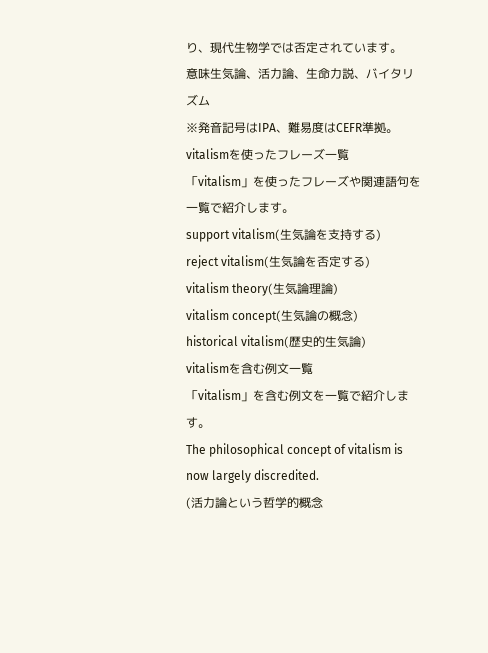り、現代生物学では否定されています。
意味生気論、活力論、生命力説、バイタリズム
※発音記号はIPA、難易度はCEFR準拠。
vitalismを使ったフレーズ一覧
「vitalism」を使ったフレーズや関連語句を一覧で紹介します。
support vitalism(生気論を支持する)
reject vitalism(生気論を否定する)
vitalism theory(生気論理論)
vitalism concept(生気論の概念)
historical vitalism(歴史的生気論)
vitalismを含む例文一覧
「vitalism」を含む例文を一覧で紹介します。
The philosophical concept of vitalism is now largely discredited.
(活力論という哲学的概念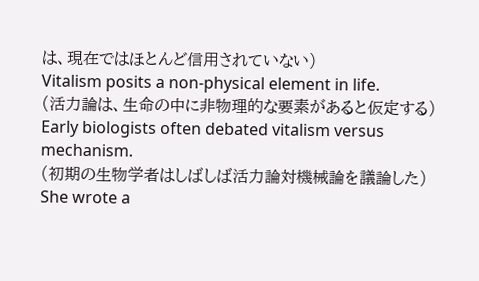は、現在ではほとんど信用されていない)
Vitalism posits a non-physical element in life.
(活力論は、生命の中に非物理的な要素があると仮定する)
Early biologists often debated vitalism versus mechanism.
(初期の生物学者はしばしば活力論対機械論を議論した)
She wrote a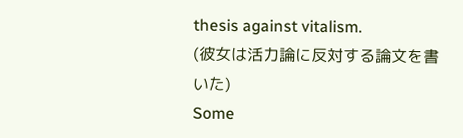thesis against vitalism.
(彼女は活力論に反対する論文を書いた)
Some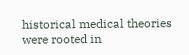historical medical theories were rooted in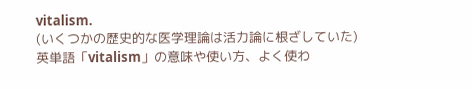vitalism.
(いくつかの歴史的な医学理論は活力論に根ざしていた)
英単語「vitalism」の意味や使い方、よく使わ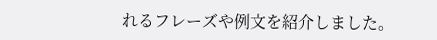れるフレーズや例文を紹介しました。